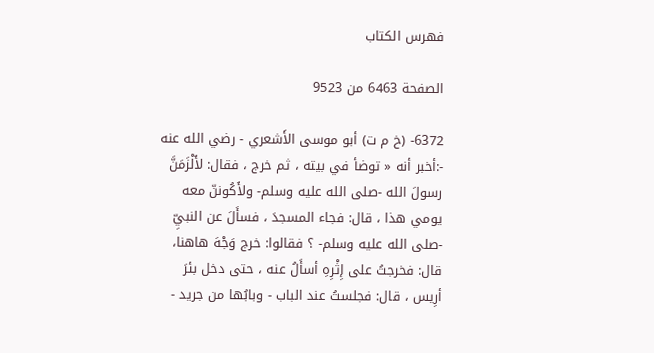فهرس الكتاب

الصفحة 6463 من 9523

6372- (خ م ت) أبو موسى الأَشعري - رضي الله عنه -:أخبر أنه « توضأ في بيته ، ثم خرج ، فقال: لأَلْزَمَنَّ رسولَ الله -صلى الله عليه وسلم- ولأَكُوننّ معه يومي هذا ، قال: فجاء المسجدَ ، فسأَلَ عن النبيِّ -صلى الله عليه وسلم- ؟ فقالوا: خرج وَجْهَ هاهنا، قال: فخرجتُ على إِثْرِهِ أسأَلُ عنه ، حتى دخل بئرَ أرِيس ، قال: فجلستُ عند الباب - وبابُها من جريد -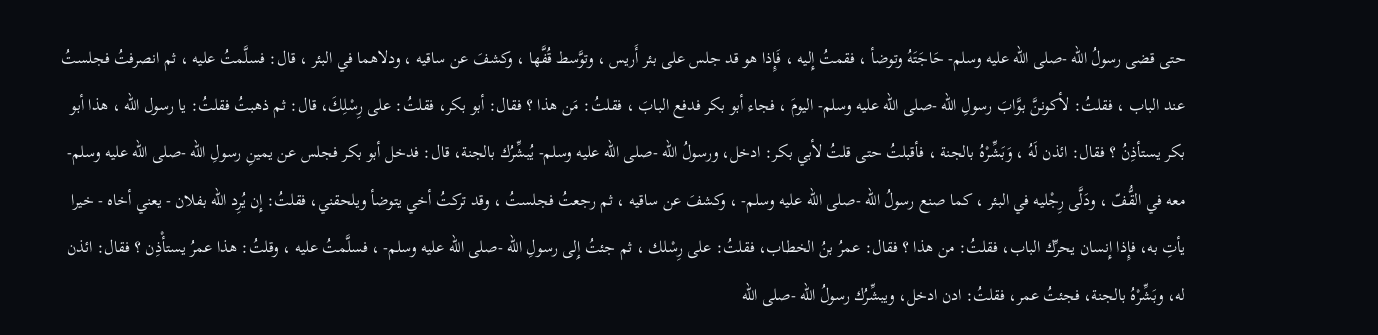حتى قضى رسولُ الله -صلى الله عليه وسلم- حَاجَتَهُ وتوضأ ، فقمتُ إِليه ، فَإِذا هو قد جلس على بئر أَريس ، وتوَّسط قُفَّها ، وكشفَ عن ساقيه ، ودلاهما في البئر ، قال: فسلَّمتُ عليه ، ثم انصرفتُ فجلستُ عند الباب ، فقلتُ: لأكوننَّ بوَّابَ رسولِ الله -صلى الله عليه وسلم- اليومَ ، فجاء أبو بكر فدفع البابَ ، فقلتُ: مَن هذا ؟ فقال: أبو بكر، فقلتُ: على رِسْلِكَ، قال: ثم ذهبتُ فقلتُ: يا رسول الله ، هذا أبو بكر يستأذِنُ ؟ فقال: ائذن لَهُ ، وَبَشِّرْهُ بالجنة ، فأقبلتُ حتى قلتُ لأبي بكر: ادخل، ورسولُ الله -صلى الله عليه وسلم- يُبشِّرُك بالجنة، قال: فدخل أبو بكر فجلس عن يمينِ رسولِ الله -صلى الله عليه وسلم- معه في القُّفّ ، ودَلَّى رِجْليه في البئر ، كما صنع رسولُ الله -صلى الله عليه وسلم- ، وكشفَ عن ساقيه ، ثم رجعتُ فجلستُ ، وقد تركتُ أخي يتوضأ ويلحقني، فقلتُ: إِن يُرِد الله بفلان - يعني أخاه - خيرا يأتِ به، فإِذا إِنسان يحرِّك الباب، فقلتُ: من هذا ؟ فقال: عمرُ بنُ الخطاب، فقلتُ: على رِسْلك ، ثم جئتُ إِلى رسولِ الله -صلى الله عليه وسلم- ، فسلَّمتُ عليه ، وقلتُ: هذا عمرُ يستأْذِن ؟ فقال: ائذن له، وبَشِّرْهُ بالجنة، فجئتُ عمر، فقلتُ: ادن ادخل، ويبشِّرُك رسولُ الله -صلى الله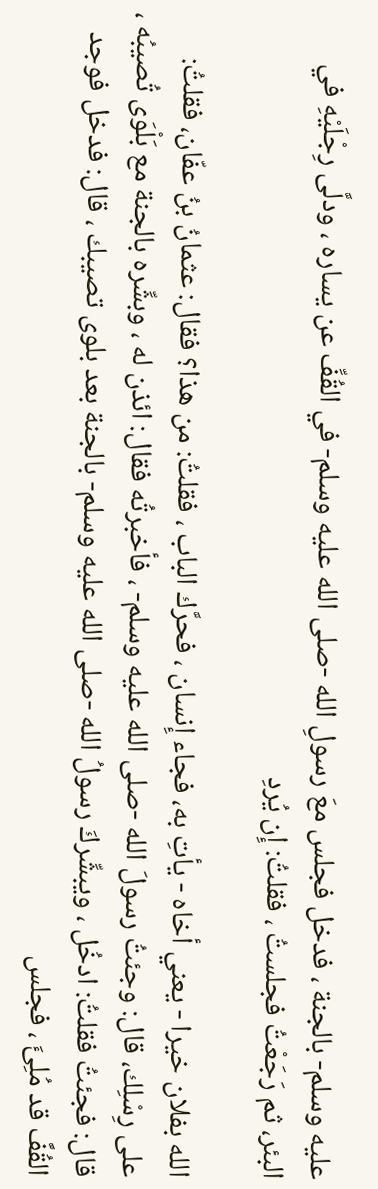عليه وسلم- بالجنة ، فدخل فجلس معَ رسولِ الله -صلى الله عليه وسلم- في القُفِّ عن يساره ، ودلَّى رِجْلَيْهِ في البئر، ثم رَجَعْتُ فجلستُ ، فقلتُ: إِن يُردِ

الله بفلان خيرا - يعني أخاه - يأتِ به، فجاء إِنسان ، فحرَّك الباب ، فقلتُ: من هذا؟ فقال: عثمانُ بنُ عفّان، فقلتُ: على رِسْلِك، قال: وجئتُ رسولَ الله -صلى الله عليه وسلم- ، فأخبرتُه فقال: ائذن له ، وبشِّره بالجنة مع بَلْوَى تُصيبُه ، قال: فجئتُ فقلتُ: ادخُل ، ويبشِّركَ رسولُ الله -صلى الله عليه وسلم- بالجنة بعد بلوى تصيبك ، قال: فدخل فوجد القُفَّ قد مُلِئَ ، فجلس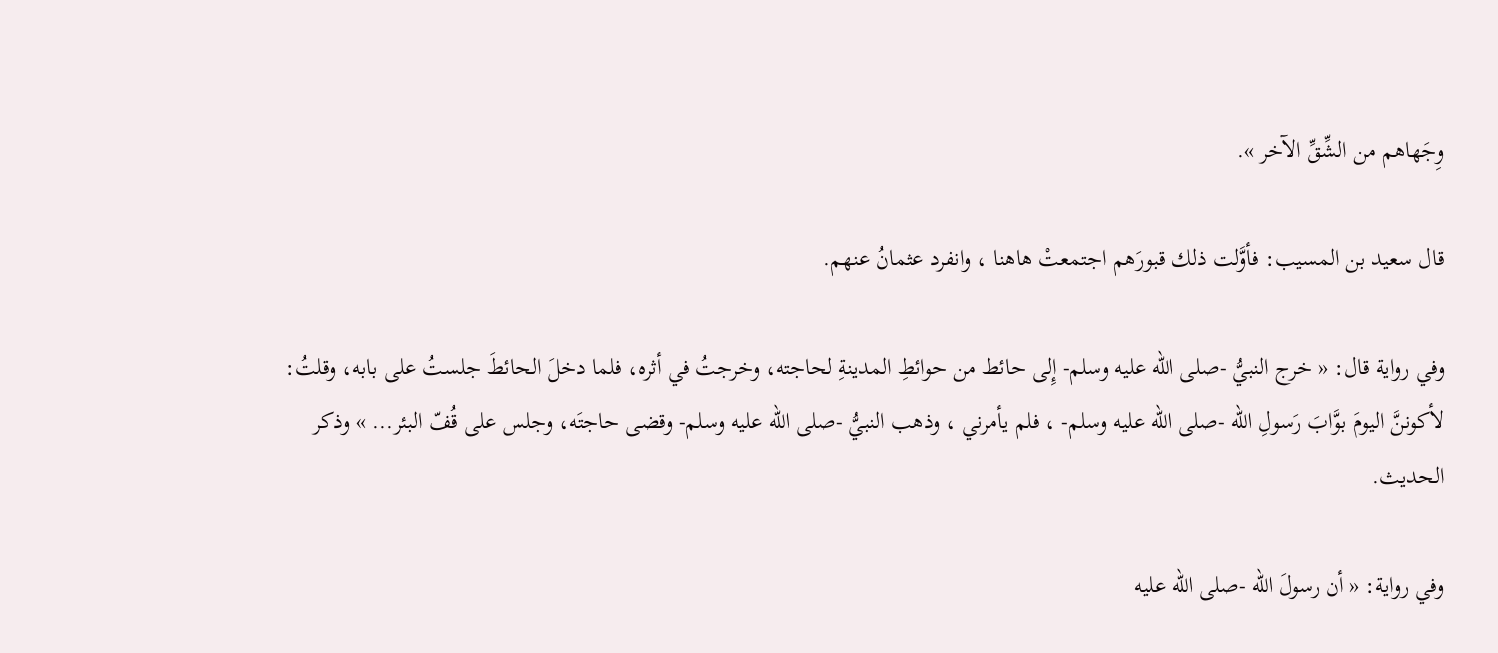وِجَهاهم من الشِّقِّ الآخر ».

قال سعيد بن المسيب: فأوَّلت ذلك قبورَهم اجتمعتْ هاهنا ، وانفرد عثمانُ عنهم.

وفي رواية قال: « خرج النبيُّ -صلى الله عليه وسلم- إِلى حائط من حوائطِ المدينةِ لحاجته، وخرجتُ في أثره، فلما دخلَ الحائطَ جلستُ على بابه، وقلتُ: لأكوننَّ اليومَ بوَّابَ رَسولِ الله -صلى الله عليه وسلم- ، فلم يأمرني ، وذهب النبيُّ -صلى الله عليه وسلم- وقضى حاجتَه، وجلس على قُفّ البئر... » وذكر الحديث.

وفي رواية: « أن رسولَ الله -صلى الله عليه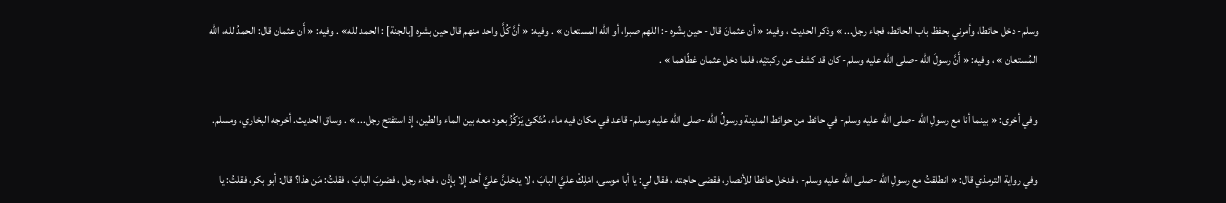وسلم- دخل حائطا، وأمرني بحفظ باب الحائط، فجاء رجل... » وذكر الحديث ، وفيه: « أن عثمانَ قال - حين بشّره -: اللهم صبرا، أو الله المستعان » . وفيه: « أنَّ كُلَّ واحد منهم قال حين بشره [بالجنة] : الحمد لله» . وفيه: « أَن عثمان قال: الحمدُ لله، الله المُستعان » ، وفيه: « أَنَّ رسولَ الله -صلى الله عليه وسلم- كان قد كشف عن ركبتيْه، فلما دخل عثمان غطّاهما » .

وفي أخرى: « بينما أنا مع رسولِ الله -صلى الله عليه وسلم- في حائط من حوائط المدينة ورسولُ الله -صلى الله عليه وسلم- قاعد في مكان فيه ماء، مُتّكئ يَرْكُزُ بعود معه بين الماء والطين، إِذ استفتح رجل... » . وساق الحديث. أخرجه البخاري، ومسلم.

وفي رواية الترمذي قال: « انطلقتُ مع رسولِ الله -صلى الله عليه وسلم- ، فدخل حائطا للأنصار، فقضى حاجته ، فقال لي: يا أبا موسى، امْلِكْ عليَّ البابَ ، لا يدخلنَّ عليَّ أحد إِلا بإِذْن ، فجاء رجل ، فضربَ البابَ ، فقلتُ: مَن هذا؟ قال: أبو بكر، فقلتُ: يا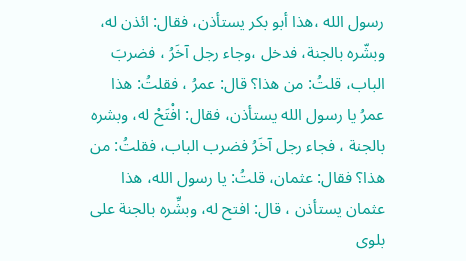رسول الله ،هذا أبو بكر يستأذن، فقال: ائذن له، وبشّره بالجنة، فدخل ،وجاء رجل آخَرُ ، فضربَ الباب، قلتُ: من هذا؟ قال: عمرُ ، فقلتُ: هذا عمرُ يا رسول الله يستأذن، فقال: افْتَحْ له، وبشره بالجنة ، فجاء رجل آخَرُ فضرب الباب، فقلتُ: من هذا؟ فقال: عثمان، قلتُ: يا رسول الله، هذا عثمان يستأذن ، قال: افتح له، وبشِّره بالجنة على بلوى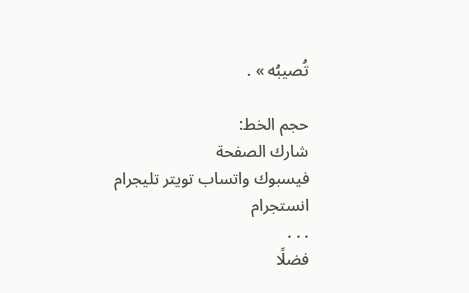تُصيبُه » .

حجم الخط:
شارك الصفحة
فيسبوك واتساب تويتر تليجرام انستجرام
. . .
فضلًا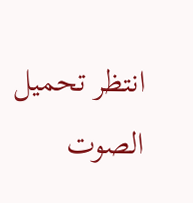انتظر تحميل الصوت